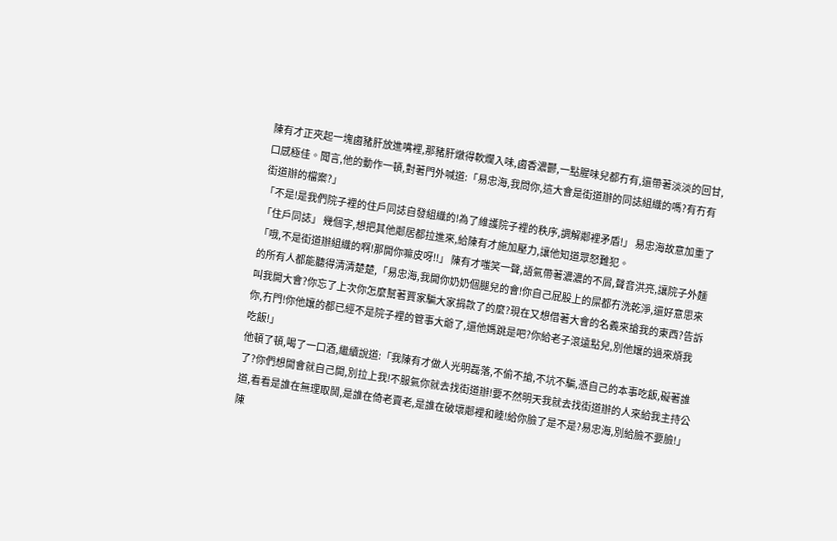陳有才正夾起一塊鹵豬肝放進嘴裡,那豬肝燉得軟爛入味,鹵香濃鬱,一點腥味兒都冇有,還帶著淡淡的回甘,口感極佳。聞言,他的動作一頓,對著門外喊道:「易忠海,我問你,這大會是街道辦的同誌組織的嗎?有冇有街道辦的檔案?」
「不是!是我們院子裡的住戶同誌自發組織的!為了維護院子裡的秩序,調解鄰裡矛盾!」 易忠海故意加重了 「住戶同誌」 幾個字,想把其他鄰居都拉進來,給陳有才施加壓力,讓他知道眾怒難犯。
「哦,不是街道辦組織的啊!那開你嘛皮呀!!」 陳有才嗤笑一聲,語氣帶著濃濃的不屑,聲音洪亮,讓院子外麵的所有人都能聽得清清楚楚,「易忠海,我開你奶奶個腿兒的會!你自己屁股上的屎都冇洗乾淨,還好意思來叫我開大會?你忘了上次你怎麼幫著賈家騙大家捐款了的麼?現在又想借著大會的名義來搶我的東西?告訴你,冇門!你他孃的都已經不是院子裡的管事大爺了,還他媽跳是吧?你給老子滾遠點兒,別他孃的過來煩我吃飯!」
他頓了頓,喝了一口酒,繼續說道:「我陳有才做人光明磊落,不偷不搶,不坑不騙,憑自己的本事吃飯,礙著誰了?你們想開會就自己開,別拉上我!不服氣你就去找街道辦!要不然明天我就去找街道辦的人來給我主持公道,看看是誰在無理取鬨,是誰在倚老賣老,是誰在破壞鄰裡和睦!給你臉了是不是?易忠海,別給臉不要臉!」
陳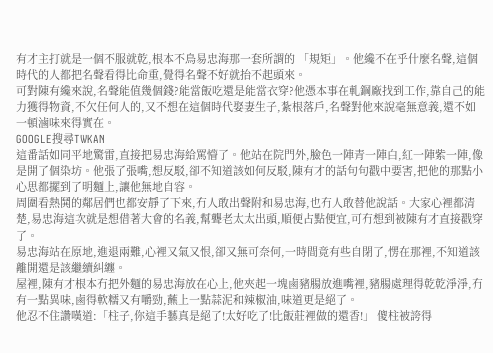有才主打就是一個不服就乾,根本不鳥易忠海那一套所謂的 「規矩」。他纔不在乎什麼名聲,這個時代的人都把名聲看得比命重,覺得名聲不好就抬不起頭來。
可對陳有纔來說,名聲能值幾個錢?能當飯吃還是能當衣穿?他憑本事在軋鋼廠找到工作,靠自己的能力獲得物資,不欠任何人的,又不想在這個時代娶妻生子,紮根落戶,名聲對他來說毫無意義,還不如一頓滷味來得實在。
GOOGLE搜尋TWKAN
這番話如同平地驚雷,直接把易忠海給罵懵了。他站在院門外,臉色一陣青一陣白,紅一陣紫一陣,像是開了個染坊。他張了張嘴,想反駁,卻不知道該如何反駁,陳有才的話句句戳中要害,把他的那點小心思都擺到了明麵上,讓他無地自容。
周圍看熱鬨的鄰居們也都安靜了下來,冇人敢出聲附和易忠海,也冇人敢替他說話。大家心裡都清楚,易忠海這次就是想借著大會的名義,幫聾老太太出頭,順便占點便宜,可冇想到被陳有才直接戳穿了。
易忠海站在原地,進退兩難,心裡又氣又恨,卻又無可奈何,一時間竟有些自閉了,愣在那裡,不知道該離開還是該繼續糾纏。
屋裡,陳有才根本冇把外麵的易忠海放在心上,他夾起一塊鹵豬腸放進嘴裡,豬腸處理得乾乾淨淨,冇有一點異味,鹵得軟糯又有嚼勁,蘸上一點蒜泥和辣椒油,味道更是絕了。
他忍不住讚嘆道:「柱子,你這手藝真是絕了!太好吃了!比飯莊裡做的還香!」 傻柱被誇得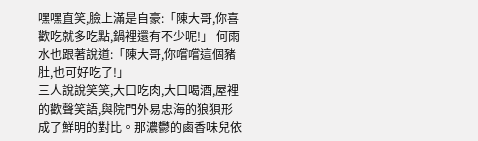嘿嘿直笑,臉上滿是自豪:「陳大哥,你喜歡吃就多吃點,鍋裡還有不少呢!」 何雨水也跟著說道:「陳大哥,你嚐嚐這個豬肚,也可好吃了!」
三人說說笑笑,大口吃肉,大口喝酒,屋裡的歡聲笑語,與院門外易忠海的狼狽形成了鮮明的對比。那濃鬱的鹵香味兒依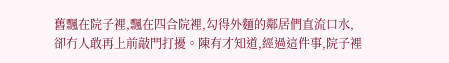舊飄在院子裡,飄在四合院裡,勾得外麵的鄰居們直流口水,卻冇人敢再上前敲門打擾。陳有才知道,經過這件事,院子裡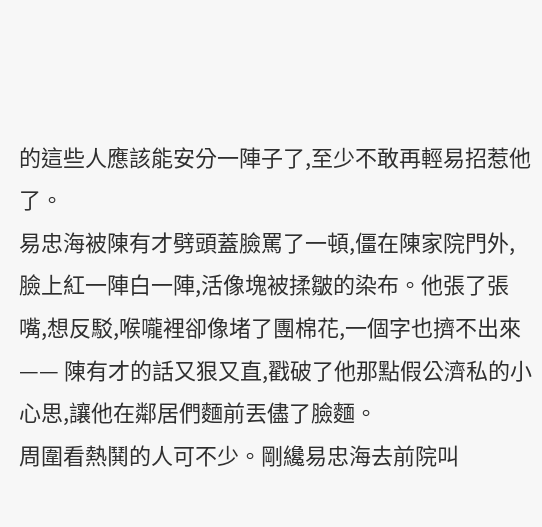的這些人應該能安分一陣子了,至少不敢再輕易招惹他了。
易忠海被陳有才劈頭蓋臉罵了一頓,僵在陳家院門外,臉上紅一陣白一陣,活像塊被揉皺的染布。他張了張嘴,想反駁,喉嚨裡卻像堵了團棉花,一個字也擠不出來 —— 陳有才的話又狠又直,戳破了他那點假公濟私的小心思,讓他在鄰居們麵前丟儘了臉麵。
周圍看熱鬨的人可不少。剛纔易忠海去前院叫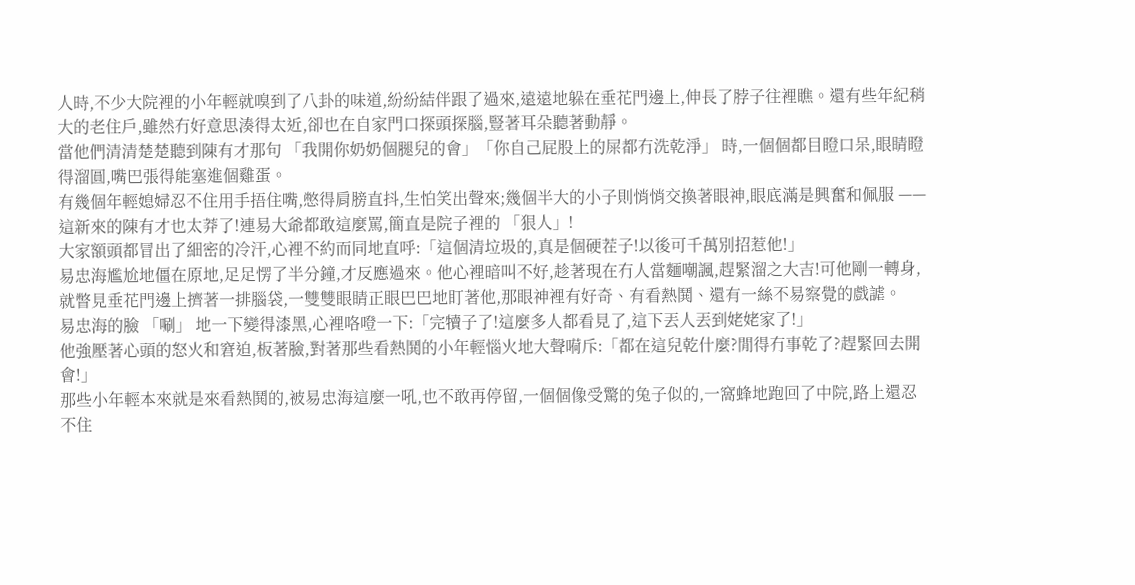人時,不少大院裡的小年輕就嗅到了八卦的味道,紛紛結伴跟了過來,遠遠地躲在垂花門邊上,伸長了脖子往裡瞧。還有些年紀稍大的老住戶,雖然冇好意思湊得太近,卻也在自家門口探頭探腦,豎著耳朵聽著動靜。
當他們清清楚楚聽到陳有才那句 「我開你奶奶個腿兒的會」「你自己屁股上的屎都冇洗乾淨」 時,一個個都目瞪口呆,眼睛瞪得溜圓,嘴巴張得能塞進個雞蛋。
有幾個年輕媳婦忍不住用手捂住嘴,憋得肩膀直抖,生怕笑出聲來;幾個半大的小子則悄悄交換著眼神,眼底滿是興奮和佩服 —— 這新來的陳有才也太莽了!連易大爺都敢這麼罵,簡直是院子裡的 「狠人」!
大家額頭都冒出了細密的冷汗,心裡不約而同地直呼:「這個清垃圾的,真是個硬茬子!以後可千萬別招惹他!」
易忠海尷尬地僵在原地,足足愣了半分鐘,才反應過來。他心裡暗叫不好,趁著現在冇人當麵嘲諷,趕緊溜之大吉!可他剛一轉身,就瞥見垂花門邊上擠著一排腦袋,一雙雙眼睛正眼巴巴地盯著他,那眼神裡有好奇、有看熱鬨、還有一絲不易察覺的戲謔。
易忠海的臉 「唰」 地一下變得漆黑,心裡咯噔一下:「完犢子了!這麼多人都看見了,這下丟人丟到姥姥家了!」
他強壓著心頭的怒火和窘迫,板著臉,對著那些看熱鬨的小年輕惱火地大聲嗬斥:「都在這兒乾什麼?閒得冇事乾了?趕緊回去開會!」
那些小年輕本來就是來看熱鬨的,被易忠海這麼一吼,也不敢再停留,一個個像受驚的兔子似的,一窩蜂地跑回了中院,路上還忍不住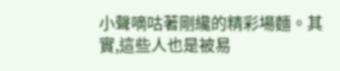小聲嘀咕著剛纔的精彩場麵。其實,這些人也是被易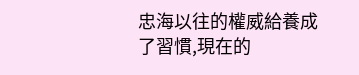忠海以往的權威給養成了習慣,現在的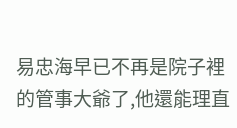易忠海早已不再是院子裡的管事大爺了,他還能理直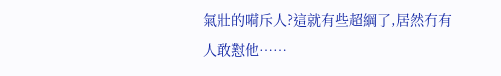氣壯的嗬斥人?這就有些超綱了,居然冇有人敢懟他……